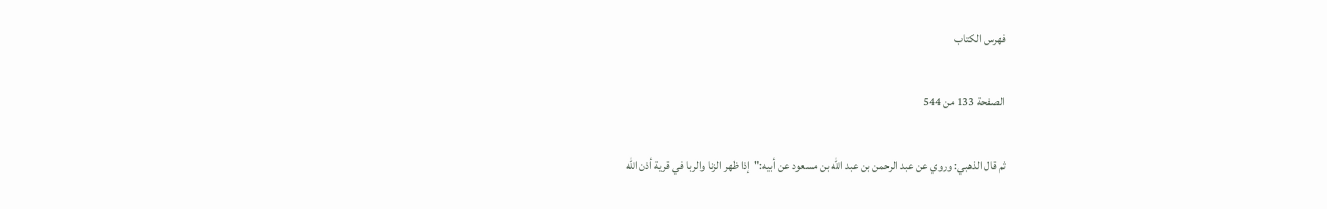فهرس الكتاب

الصفحة 133 من 544

ثم قال الذهبي: وروي عن عبد الرحمن بن عبد الله بن مسعود عن أبيه:"إذا ظهر الزنا والربا في قرية أذن الله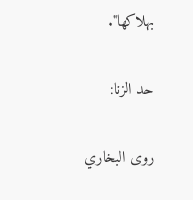بهلاكها".

حد الزنا:

روى البخاري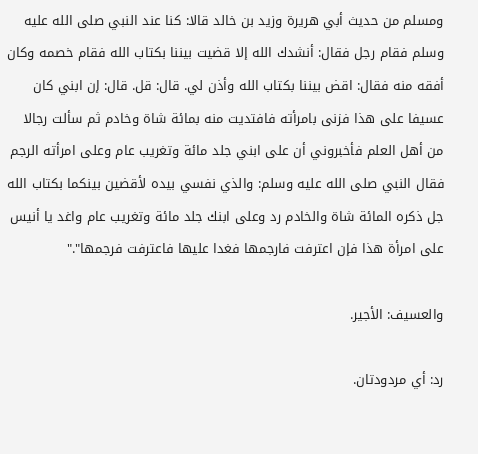ومسلم من حديث أبي هريرة وزيد بن خالد قالا: كنا عند النبي صلى الله عليه وسلم فقام رجل فقال: أنشدك الله إلا قضيت بيننا بكتاب الله فقام خصمه وكان أفقه منه فقال: اقض بيننا بكتاب الله وأذن لي. قال: قل. قال: إن ابني كان عسيفا على هذا فزنى بامرأته فافتديت منه بمائة شاة وخادم ثم سألت رجالا من أهل العلم فأخبروني أن على ابني جلد مائة وتغريب عام وعلى امرأته الرجم فقال النبي صلى الله عليه وسلم: والذي نفسي بيده لأقضين بينكما بكتاب الله جل ذكره المائة شاة والخادم رد وعلى ابنك جلد مائة وتغريب عام واغد يا أنيس على امرأة هذا فإن اعترفت فارجمها فغدا عليها فاعترفت فرجمها"."

والعسيف: الأجير.

رد: أي مردودتان.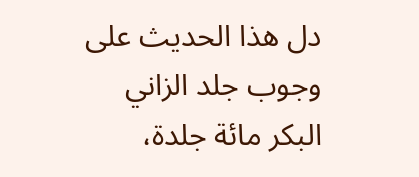دل هذا الحديث على وجوب جلد الزاني البكر مائة جلدة،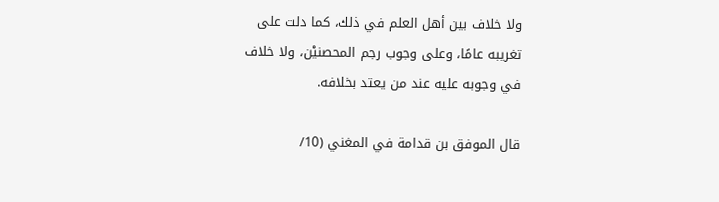ولا خلاف بين أهل العلم في ذلك، كما دلت على تغريبه عامًا، وعلى وجوب رجم المحصنيْن، ولا خلاف في وجوبه عليه عند من يعتد بخلافه.

قال الموفق بن قدامة في المغني (10/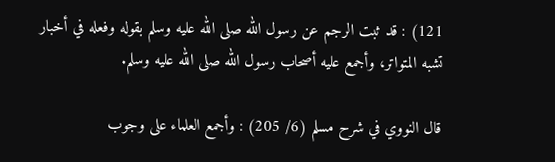121) : قد ثبت الرجم عن رسول الله صلى الله عليه وسلم بقوله وفعله في أخبار تشبه المتواتر، وأجمع عليه أصحاب رسول الله صلى الله عليه وسلم.

قال النووي في شرح مسلم (6/ 205) : وأجمع العلماء على وجوب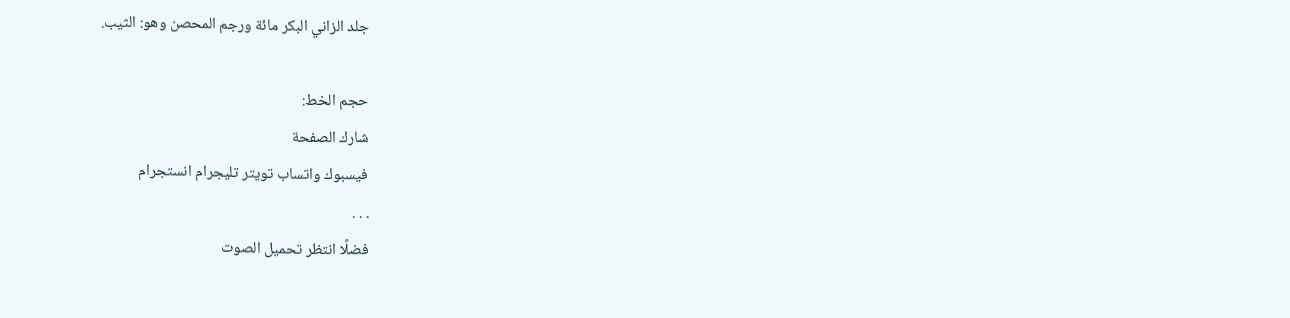جلد الزاني البكر مائة ورجم المحصن وهو: الثيب.

حجم الخط:
شارك الصفحة
فيسبوك واتساب تويتر تليجرام انستجرام
. . .
فضلًا انتظر تحميل الصوت